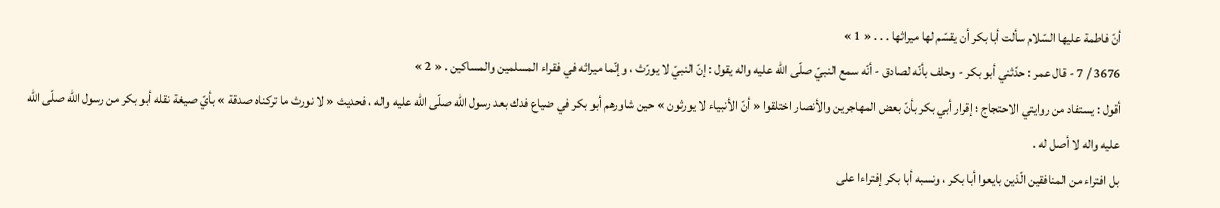أنّ فاطمة عليها السّلام سألت أبا بكر أن يقسّم لها ميراثها . . . « 1 »
3676 / 7 - قال عمر : حدّثني أبو بكر - وحلف بأنّه لصادق - أنّه سمع النبيّ صلّى اللّه عليه واله يقول : إنّ النبيّ لا يورّث ، وإنّما ميراثه في فقراء المسلمين والمساكين . « 2 »
أقول : يستفاد من روايتي الاحتجاج ؛ إقرار أبي بكر بأنّ بعض المهاجرين والأنصار اختلقوا « أنّ الأنبياء لا يورثون » حين شاورهم أبو بكر في ضياع فدك بعد رسول اللّه صلّى اللّه عليه واله ، فحديث « لا نورث ما تركناه صدقة » بأيّ صيغة نقله أبو بكر من رسول اللّه صلّى اللّه عليه واله لا أصل له .
بل افتراء من المنافقين الّذين بايعوا أبا بكر ، ونسبه أبا بكر إفتراءا على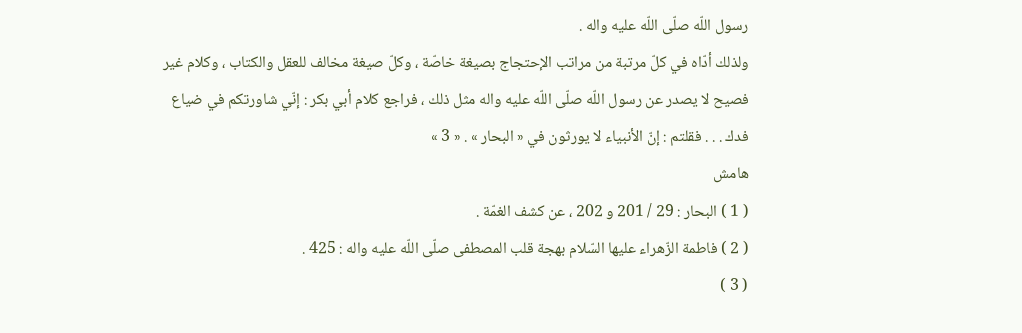رسول اللّه صلّى اللّه عليه واله .
ولذلك أدّاه في كلّ مرتبة من مراتب الإحتجاج بصيغة خاصّة ، وكلّ صيغة مخالف للعقل والكتاب ، وكلام غير فصيح لا يصدر عن رسول اللّه صلّى اللّه عليه واله مثل ذلك ، فراجع كلام أبي بكر : إنّي شاورتكم في ضياع فدك . . . فقلتم : إنّ الأنبياء لا يورثون في « البحار » . « 3 »
هامش
( 1 ) البحار : 29 / 201 و 202 ، عن كشف الغمّة .
( 2 ) فاطمة الزّهراء عليها السّلام بهجة قلب المصطفى صلّى اللّه عليه واله : 425 .
( 3 )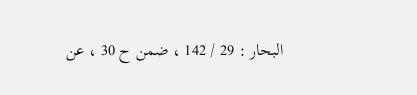البحار : 29 / 142 ، ضمن ح 30 ، عن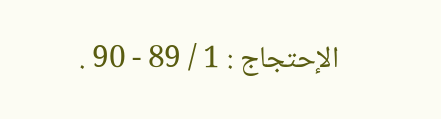الإحتجاج : 1 / 89 - 90 .